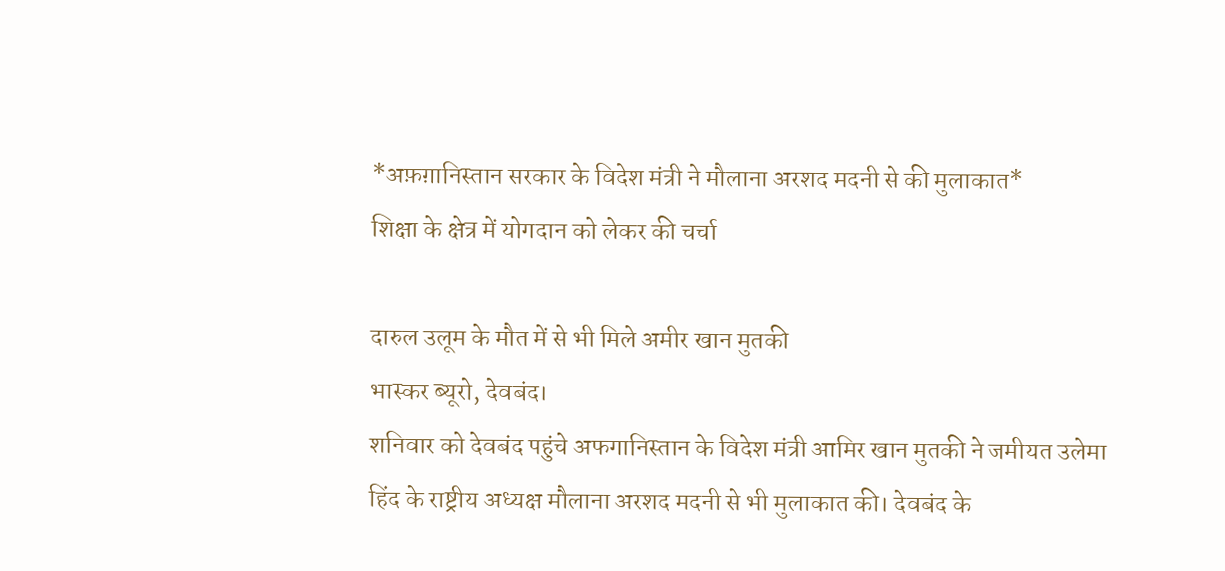*अफ़ग़ानिस्तान सरकार के विदेश मंत्री ने मौलाना अरशद मदनी से की मुलाकात*
शिक्षा के क्षेत्र में योगदान को लेकर की चर्चा

दारुल उलूम के मौत में से भी मिले अमीर खान मुतकी
भास्कर ब्यूरो, देवबंद।
शनिवार को देवबंद पहुंचे अफगानिस्तान के विदेश मंत्री आमिर खान मुतकी ने जमीयत उलेमा हिंद के राष्ट्रीय अध्यक्ष मौलाना अरशद मदनी से भी मुलाकात की। देवबंद के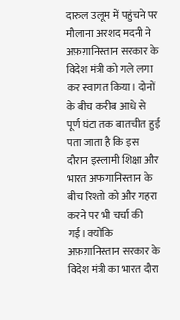दारुल उलूम में पहुंचने पर मौलाना अरशद मदनी ने अफ़ग़ानिस्तान सरकार के विदेश मंत्री को गले लगा कर स्वागत किया। दोनों के बीच करीब आधे से पूर्ण घंटा तक बातचीत हुई पता जाता है कि इस दौरान इस्लामी शिक्षा और भारत अफगानिस्तान के बीच रिश्तो को और गहरा करने पर भी चर्चा की गई। क्योंकि अफ़ग़ानिस्तान सरकार के विदेश मंत्री का भारत दौरा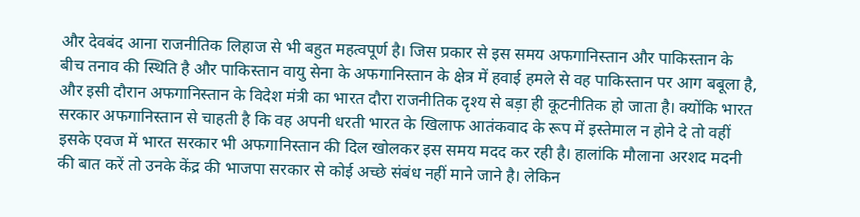और देवबंद आना राजनीतिक लिहाज से भी बहुत महत्वपूर्ण है। जिस प्रकार से इस समय अफगानिस्तान और पाकिस्तान के बीच तनाव की स्थिति है और पाकिस्तान वायु सेना के अफगानिस्तान के क्षेत्र में हवाई हमले से वह पाकिस्तान पर आग बबूला है, और इसी दौरान अफगानिस्तान के विदेश मंत्री का भारत दौरा राजनीतिक दृश्य से बड़ा ही कूटनीतिक हो जाता है। क्योंकि भारत सरकार अफगानिस्तान से चाहती है कि वह अपनी धरती भारत के खिलाफ आतंकवाद के रूप में इस्तेमाल न होने दे तो वहीं इसके एवज में भारत सरकार भी अफगानिस्तान की दिल खोलकर इस समय मदद कर रही है। हालांकि मौलाना अरशद मदनी की बात करें तो उनके केंद्र की भाजपा सरकार से कोई अच्छे संबंध नहीं माने जाने है। लेकिन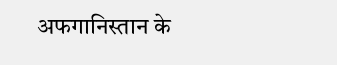अफगानिस्तान के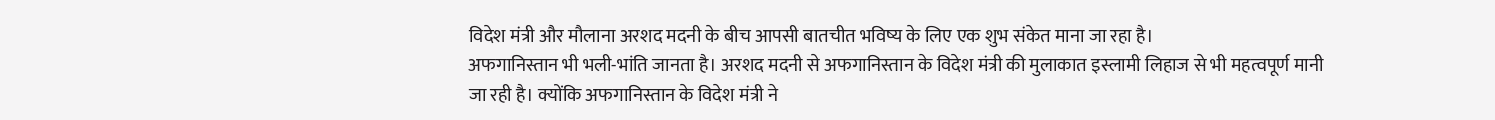विदेश मंत्री और मौलाना अरशद मदनी के बीच आपसी बातचीत भविष्य के लिए एक शुभ संकेत माना जा रहा है।
अफगानिस्तान भी भली-भांति जानता है। अरशद मदनी से अफगानिस्तान के विदेश मंत्री की मुलाकात इस्लामी लिहाज से भी महत्वपूर्ण मानी जा रही है। क्योंकि अफगानिस्तान के विदेश मंत्री ने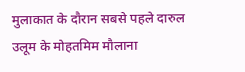मुलाकात के दौरान सबसे पहले दारुल उलूम के मोहतमिम मौलाना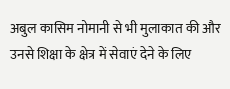अबुल कासिम नोमानी से भी मुलाकात की और उनसे शिक्षा के क्षेत्र में सेवाएं देने के लिए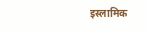इस्लामिक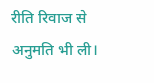रीति रिवाज से अनुमति भी ली।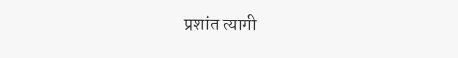प्रशांत त्यागी